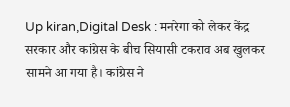Up kiran,Digital Desk : मनरेगा को लेकर केंद्र सरकार और कांग्रेस के बीच सियासी टकराव अब खुलकर सामने आ गया है। कांग्रेस ने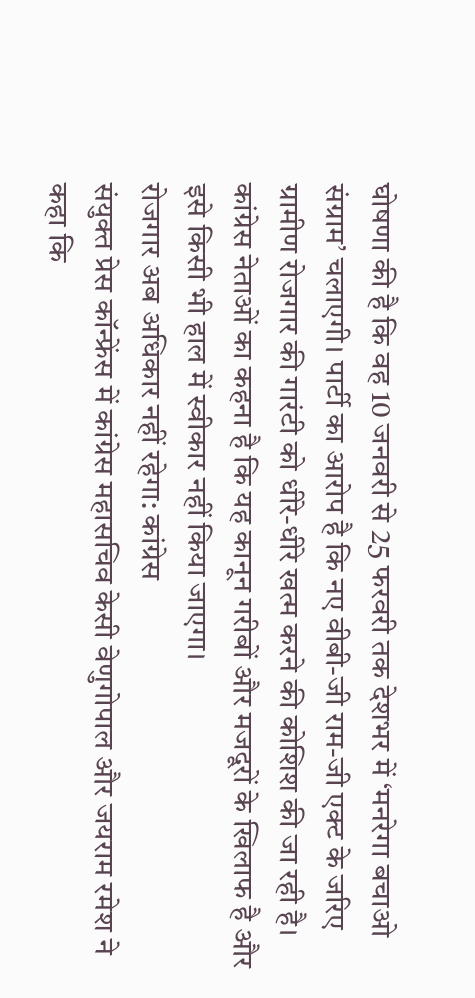घोषणा की है कि वह 10 जनवरी से 25 फरवरी तक देशभर में ‘मनरेगा बचाओ संग्राम’ चलाएगी। पार्टी का आरोप है कि नए वीबी-जी राम-जी एक्ट के जरिए ग्रामीण रोजगार की गारंटी को धीरे-धीरे खत्म करने की कोशिश की जा रही है।
कांग्रेस नेताओं का कहना है कि यह कानून गरीबों और मजदूरों के खिलाफ है और इसे किसी भी हाल में स्वीकार नहीं किया जाएगा।
रोजगार अब अधिकार नहीं रहेगा: कांग्रेस
संयुक्त प्रेस कॉन्फ्रेंस में कांग्रेस महासचिव केसी वेणुगोपाल और जयराम रमेश ने कहा कि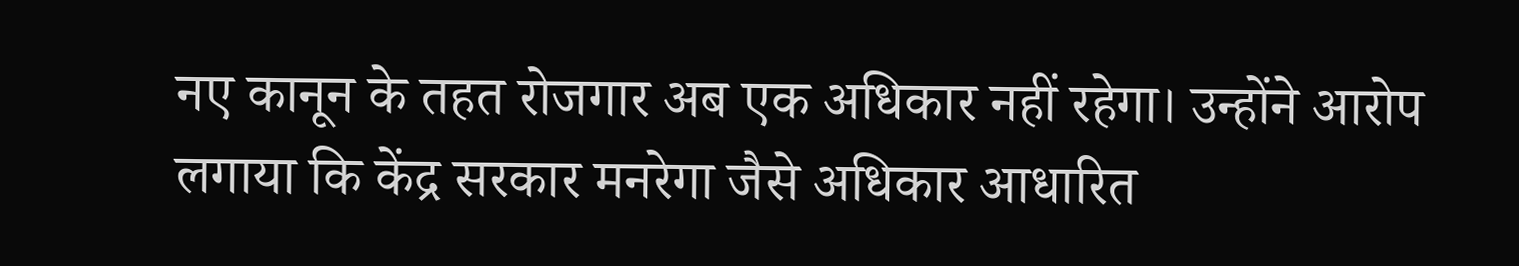नए कानून के तहत रोजगार अब एक अधिकार नहीं रहेगा। उन्होंने आरोप लगाया कि केंद्र सरकार मनरेगा जैसे अधिकार आधारित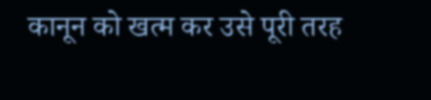कानून को खत्म कर उसे पूरी तरह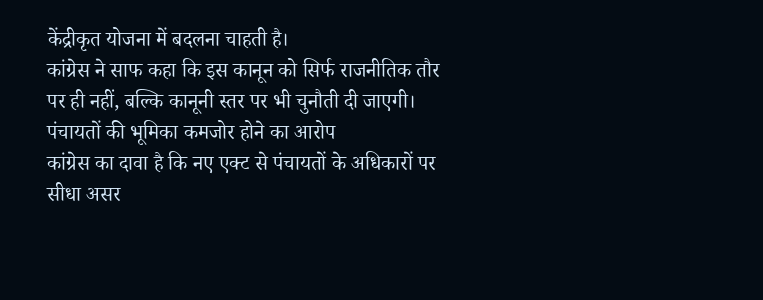केंद्रीकृत योजना में बदलना चाहती है।
कांग्रेस ने साफ कहा कि इस कानून को सिर्फ राजनीतिक तौर पर ही नहीं, बल्कि कानूनी स्तर पर भी चुनौती दी जाएगी।
पंचायतों की भूमिका कमजोर होने का आरोप
कांग्रेस का दावा है कि नए एक्ट से पंचायतों के अधिकारों पर सीधा असर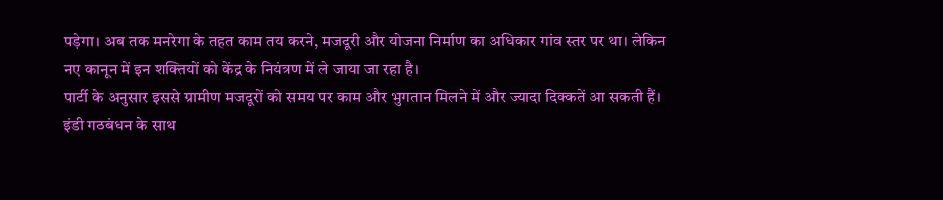पड़ेगा। अब तक मनरेगा के तहत काम तय करने, मजदूरी और योजना निर्माण का अधिकार गांव स्तर पर था। लेकिन नए कानून में इन शक्तियों को केंद्र के नियंत्रण में ले जाया जा रहा है।
पार्टी के अनुसार इससे ग्रामीण मजदूरों को समय पर काम और भुगतान मिलने में और ज्यादा दिक्कतें आ सकती हैं।
इंडी गठबंधन के साथ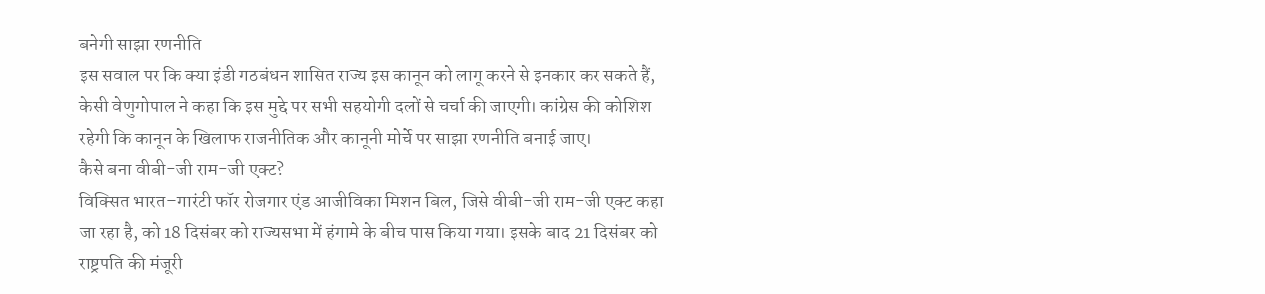बनेगी साझा रणनीति
इस सवाल पर कि क्या इंडी गठबंधन शासित राज्य इस कानून को लागू करने से इनकार कर सकते हैं, केसी वेणुगोपाल ने कहा कि इस मुद्दे पर सभी सहयोगी दलों से चर्चा की जाएगी। कांग्रेस की कोशिश रहेगी कि कानून के खिलाफ राजनीतिक और कानूनी मोर्चे पर साझा रणनीति बनाई जाए।
कैसे बना वीबी-जी राम-जी एक्ट?
विक्सित भारत–गारंटी फॉर रोजगार एंड आजीविका मिशन बिल, जिसे वीबी-जी राम-जी एक्ट कहा जा रहा है, को 18 दिसंबर को राज्यसभा में हंगामे के बीच पास किया गया। इसके बाद 21 दिसंबर को राष्ट्रपति की मंजूरी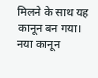मिलने के साथ यह कानून बन गया।
नया कानून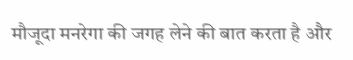मौजूदा मनरेगा की जगह लेने की बात करता है और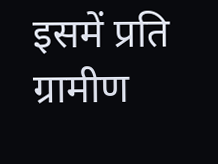इसमें प्रति ग्रामीण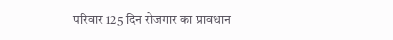परिवार 125 दिन रोजगार का प्रावधान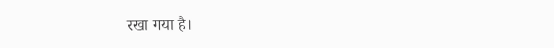रखा गया है।